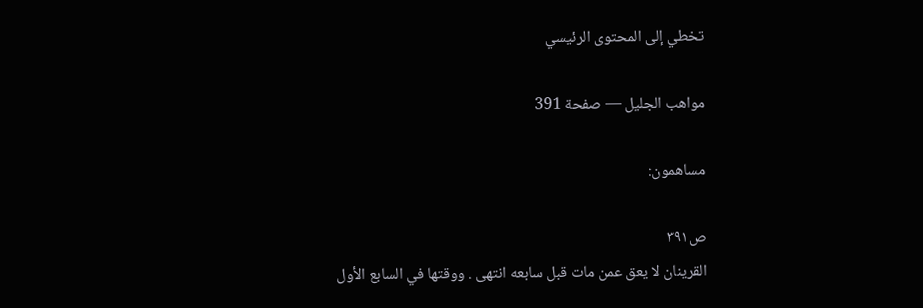تخطي إلى المحتوى الرئيسي

مواهب الجليل — صفحة 391

مساهمون:

ص٣٩١
القرينان لا يعق عمن مات قبل سابعه انتهى . ووقتها في السابع الأول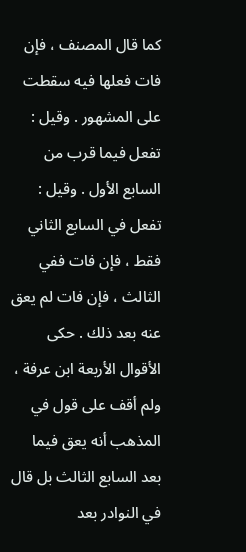كما قال المصنف ، فإن فات فعلها فيه سقطت على المشهور . وقيل : تفعل فيما قرب من السابع الأول . وقيل : تفعل في السابع الثاني فقط ، فإن فات ففي الثالث ، فإن فات لم يعق عنه بعد ذلك . حكى الأقوال الأربعة ابن عرفة ، ولم أقف على قول في المذهب أنه يعق فيما بعد السابع الثالث بل قال في النوادر بعد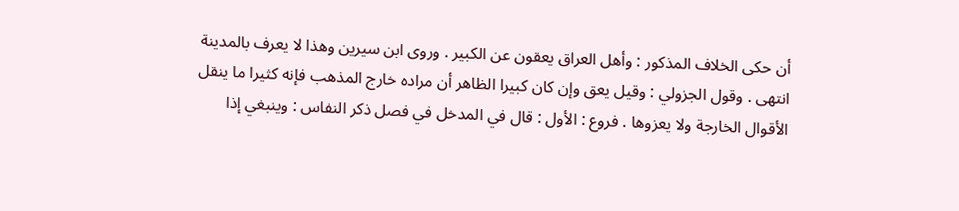أن حكى الخلاف المذكور : وأهل العراق يعقون عن الكبير . وروى ابن سيرين وهذا لا يعرف بالمدينة انتهى . وقول الجزولي : وقيل يعق وإن كان كبيرا الظاهر أن مراده خارج المذهب فإنه كثيرا ما ينقل الأقوال الخارجة ولا يعزوها . فروع : الأول : قال في المدخل في فصل ذكر النفاس : وينبغي إذا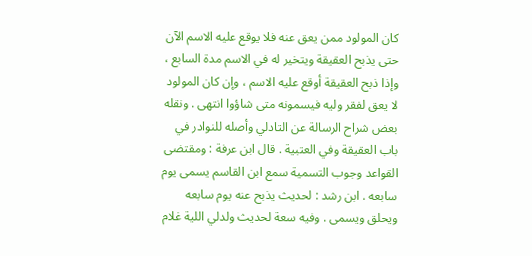كان المولود ممن يعق عنه فلا يوقع عليه الاسم الآن حتى يذبح العقيقة ويتخير له في الاسم مدة السابع ، وإذا ذبح العقيقة أوقع عليه الاسم ، وإن كان المولود لا يعق لفقر وليه فيسمونه متى شاؤوا انتهى . ونقله بعض شراح الرسالة عن التادلي وأصله للنوادر في باب العقيقة وفي العتبية . قال ابن عرفة : ومقتضى القواعد وجوب التسمية سمع ابن القاسم يسمى يوم سابعه . ابن رشد : لحديث يذبح عنه يوم سابعه ويحلق ويسمى . وفيه سعة لحديث ولدلي اللية غلام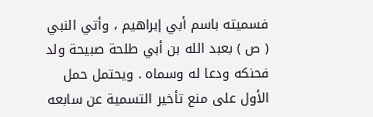فسميته باسم أبي إبراهيم ، وأتي النبي ( ص ) بعبد الله بن أبي طلحة صبيحة ولد فحنكه ودعا له وسماه . ويحتمل حمل الأول على منع تأخير التسمية عن سابعه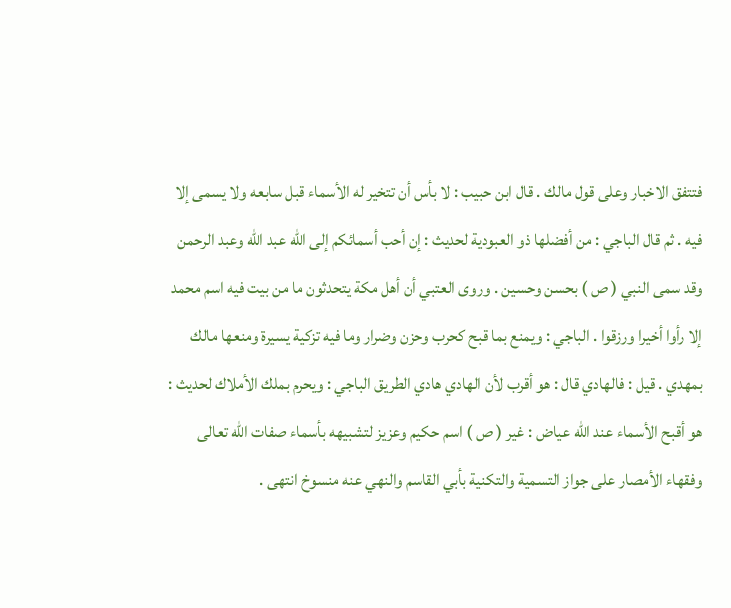فتتفق الاخبار وعلى قول مالك . قال ابن حبيب : لا بأس أن تتخير له الأسماء قبل سابعه ولا يسمى إلا فيه . ثم قال الباجي : من أفضلها ذو العبودية لحديث : إن أحب أسمائكم إلى الله عبد الله وعبد الرحمن وقد سمى النبي ( ص ) بحسن وحسين . وروى العتبي أن أهل مكة يتحدثون ما من بيت فيه اسم محمد إلا رأوا أخيرا ورزقوا . الباجي : ويمنع بما قبح كحرب وحزن وضرار وما فيه تزكية يسيرة ومنعها مالك بمهدي . قيل : فالهادي قال : هو أقرب لأن الهادي هادي الطريق الباجي : ويحرم بملك الأملاك لحديث : هو أقبح الأسماء عند الله عياض : غير ( ص ) اسم حكيم وعزيز لتشبيهه بأسماء صفات الله تعالى وفقهاء الأمصار على جواز التسمية والتكنية بأبي القاسم والنهي عنه منسوخ انتهى .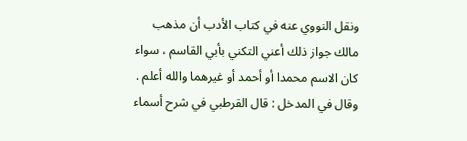ونقل النووي عنه في كتاب الأدب أن مذهب مالك جواز ذلك أعني التكني بأبي القاسم ، سواء كان الاسم محمدا أو أحمد أو غيرهما والله أعلم . وقال في المدخل : قال القرطبي في شرح أسماء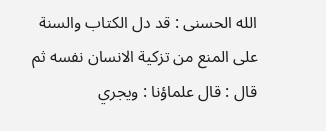الله الحسنى : قد دل الكتاب والسنة على المنع من تزكية الانسان نفسه ثم قال : قال علماؤنا : ويجري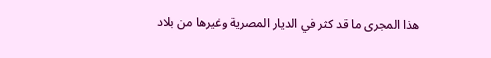هذا المجرى ما قد كثر في الديار المصرية وغيرها من بلاد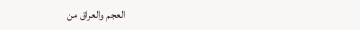العجم والعراق من